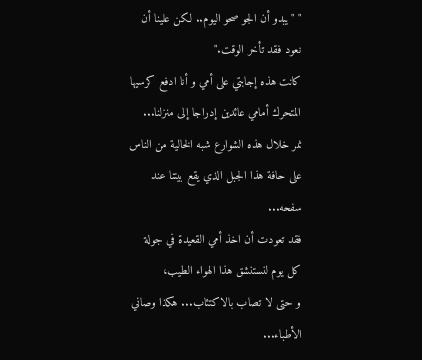" "يبدو أن الجو صحو اليوم.. لكن علينا أن نعود فقد تأخر الوقت."
كانت هذه إجابتي على أمي و أنا ادفع كرسيها المتحرك أمامي عائدين إدراجا إلى منزلنا...
نمر خلال هذه الشوارع شبه الخالية من الناس على حافة هذا الجبل الذي يقع بيتنا عند سفحه...
فقد تعودت أن اخذ أمي القعيدة في جولة كل يوم لنستنشق هذا الهواء الطيب،
و حتى لا تصاب بالاكتئاب... هكذا وصاني الأطباء...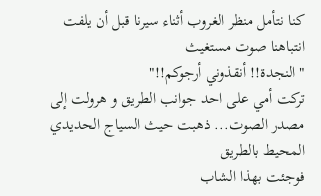كنا نتأمل منظر الغروب أثناء سيرنا قبل أن يلفت انتباهنا صوت مستغيث
" النجدة!! أنقذوني أرجوكم!!"
تركت أمي على احد جوانب الطريق و هرولت إلى مصدر الصوت... ذهبت حيث السياج الحديدي المحيط بالطريق
فوجئت بهذا الشاب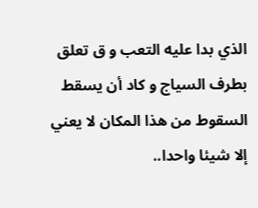الذي بدا عليه التعب و ق تعلق بطرف السياج و كاد أن يسقط
السقوط من هذا المكان لا يعني إلا شيئا واحدا..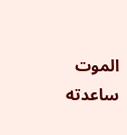الموت
ساعدته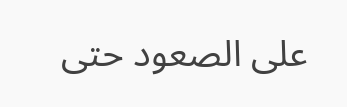على الصعود حتى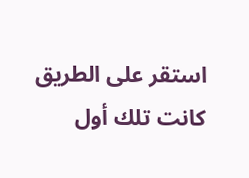استقر على الطريق
كانت تلك أول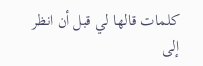كلمات قالها لي قبل أن انظر إلى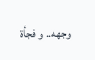وجهه.. و فجأة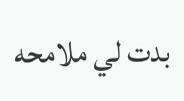بدت لي ملامحه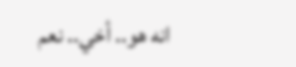انه هو.. أخي.. نعم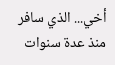أخي... الذي سافر منذ عدة سنوات